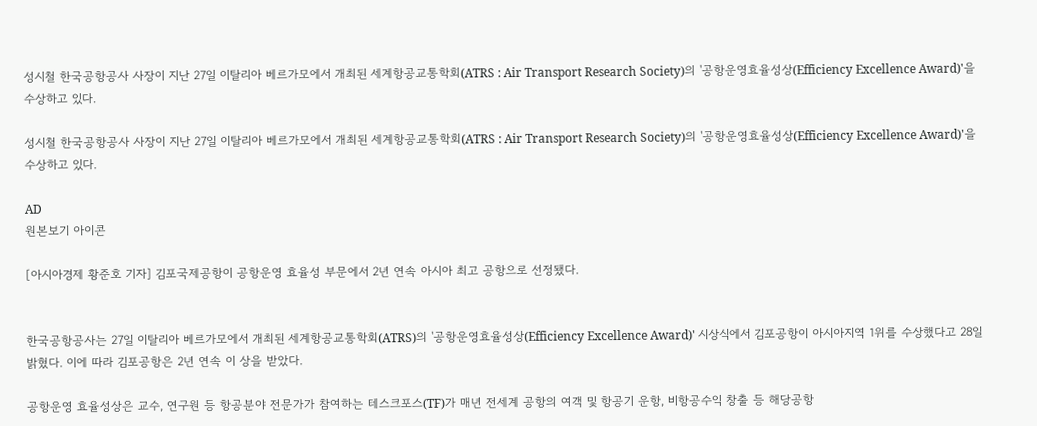성시철 한국공항공사 사장이 지난 27일 이탈리아 베르가모에서 개최된 세계항공교통학회(ATRS : Air Transport Research Society)의 '공항운영효율성상(Efficiency Excellence Award)'을 수상하고 있다.

성시철 한국공항공사 사장이 지난 27일 이탈리아 베르가모에서 개최된 세계항공교통학회(ATRS : Air Transport Research Society)의 '공항운영효율성상(Efficiency Excellence Award)'을 수상하고 있다.

AD
원본보기 아이콘

[아시아경제 황준호 기자] 김포국제공항이 공항운영 효율성 부문에서 2년 연속 아시아 최고 공항으로 선정됐다.


한국공항공사는 27일 이탈리아 베르가모에서 개최된 세계항공교통학회(ATRS)의 '공항운영효율성상(Efficiency Excellence Award)' 시상식에서 김포공항이 아시아지역 1위를 수상했다고 28일 밝혔다. 이에 따라 김포공항은 2년 연속 이 상을 받았다.

공항운영 효율성상은 교수, 연구원 등 항공분야 전문가가 참여하는 테스크포스(TF)가 매년 전세계 공항의 여객 및 항공기 운항, 비항공수익 창출 등 해당공항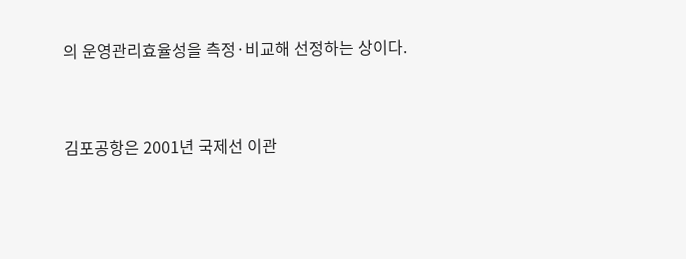의 운영관리효율성을 측정·비교해 선정하는 상이다.


김포공항은 2001년 국제선 이관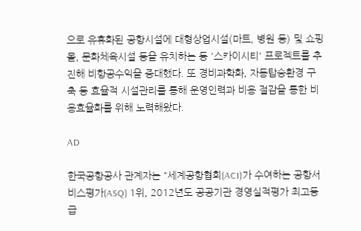으로 유휴화된 공항시설에 대형상업시설(마트, 병원 등) 및 쇼핑몰, 문화체육시설 등을 유치하는 등 '스카이시티' 프로젝트를 추진해 비항공수익을 증대했다. 또 경비과학화, 자동탑승환경 구축 등 효율적 시설관리를 통해 운영인력과 비용 절감을 통한 비용효율화를 위해 노력해왔다.

AD

한국공항공사 관계자는 "세계공항협회(ACI)가 수여하는 공항서비스평가(ASQ) 1위, 2012년도 공공기관 경영실적평가 최고등급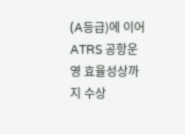(A등급)에 이어 ATRS 공항운영 효율성상까지 수상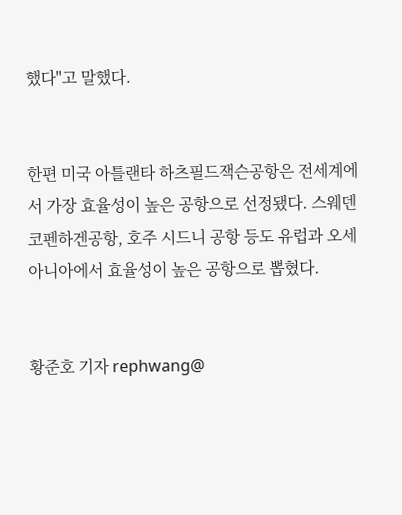했다"고 말했다.


한편 미국 아틀랜타 하츠필드잭슨공항은 전세계에서 가장 효율성이 높은 공항으로 선정됐다. 스웨덴 코펜하겐공항, 호주 시드니 공항 등도 유럽과 오세아니아에서 효율성이 높은 공항으로 뽑혔다.


황준호 기자 rephwang@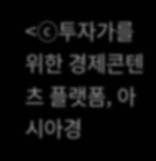<ⓒ투자가를 위한 경제콘텐츠 플랫폼, 아시아경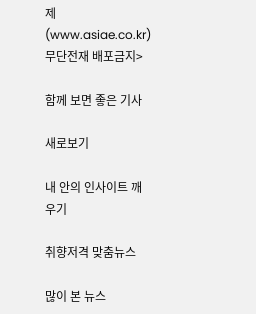제(www.asiae.co.kr) 무단전재 배포금지>

함께 보면 좋은 기사

새로보기

내 안의 인사이트 깨우기

취향저격 맞춤뉴스

많이 본 뉴스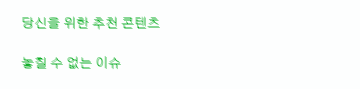당신을 위한 추천 콘텐츠

놓칠 수 없는 이슈